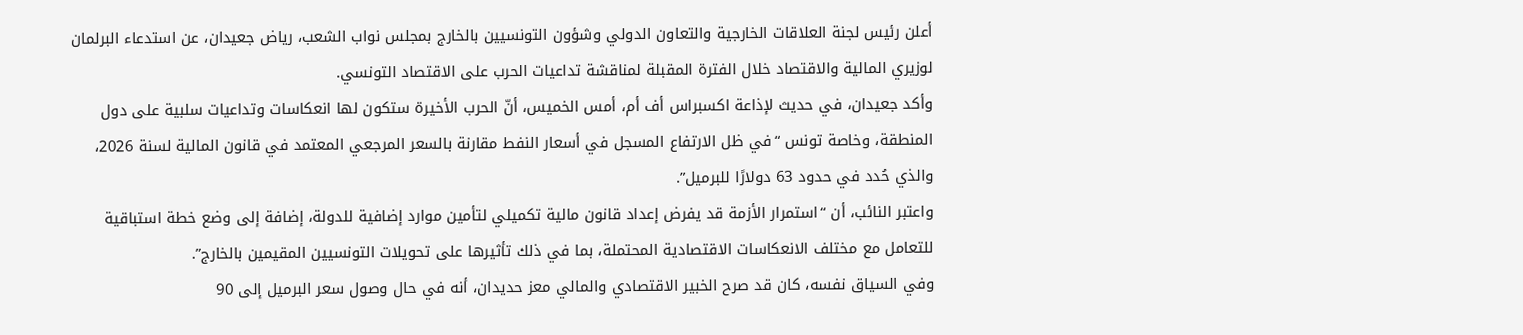أعلن رئيس لجنة العلاقات الخارجية والتعاون الدولي وشؤون التونسيين بالخارج بمجلس نواب الشعب، رياض جعيدان، عن استدعاء البرلمان لوزيري المالية والاقتصاد خلال الفترة المقبلة لمناقشة تداعيات الحرب على الاقتصاد التونسي.
وأكد جعيدان، في حديث لإذاعة اكسبراس أف أم، أمس الخميس، أنّ الحرب الأخيرة ستكون لها انعكاسات وتداعيات سلبية على دول المنطقة، وخاصة تونس “في ظل الارتفاع المسجل في أسعار النفط مقارنة بالسعر المرجعي المعتمد في قانون المالية لسنة 2026، والذي حُدد في حدود 63 دولارًا للبرميل”.
واعتبر النائب، أن “استمرار الأزمة قد يفرض إعداد قانون مالية تكميلي لتأمين موارد إضافية للدولة، إضافة إلى وضع خطة استباقية للتعامل مع مختلف الانعكاسات الاقتصادية المحتملة، بما في ذلك تأثيرها على تحويلات التونسيين المقيمين بالخارج”.
وفي السياق نفسه، كان قد صرح الخبير الاقتصادي والمالي معز حديدان، أنه في حال وصول سعر البرميل إلى 90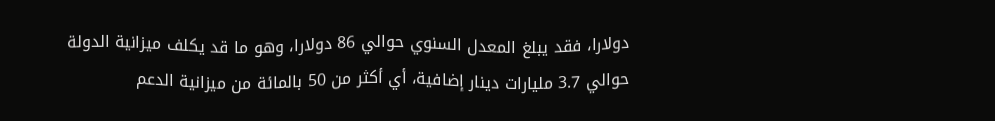دولارا، فقد يبلغ المعدل السنوي حوالي 86 دولارا، وهو ما قد يكلف ميزانية الدولة حوالي 3.7 مليارات دينار إضافية، أي أكثر من 50 بالمائة من ميزانية الدعم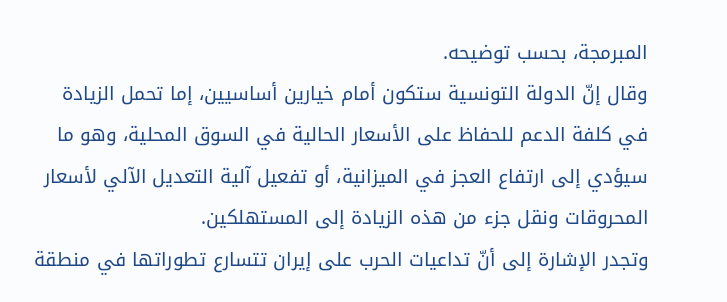المبرمجة، بحسب توضيحه.
وقال إنّ الدولة التونسية ستكون أمام خيارين أساسيين، إما تحمل الزيادة في كلفة الدعم للحفاظ على الأسعار الحالية في السوق المحلية، وهو ما سيؤدي إلى ارتفاع العجز في الميزانية، أو تفعيل آلية التعديل الآلي لأسعار المحروقات ونقل جزء من هذه الزيادة إلى المستهلكين.
وتجدر الإشارة إلى أنّ تداعيات الحرب على إيران تتسارع تطوراتها في منطقة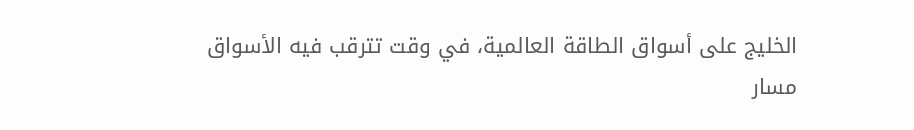الخليج على أسواق الطاقة العالمية، في وقت تترقب فيه الأسواق مسار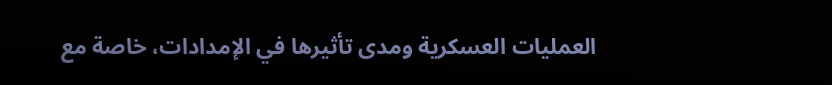العمليات العسكرية ومدى تأثيرها في الإمدادات، خاصة مع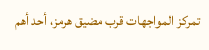تمركز المواجهات قرب مضيق هرمز، أحد أهم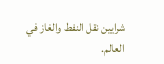شرايين نقل النفط والغاز في العالم.